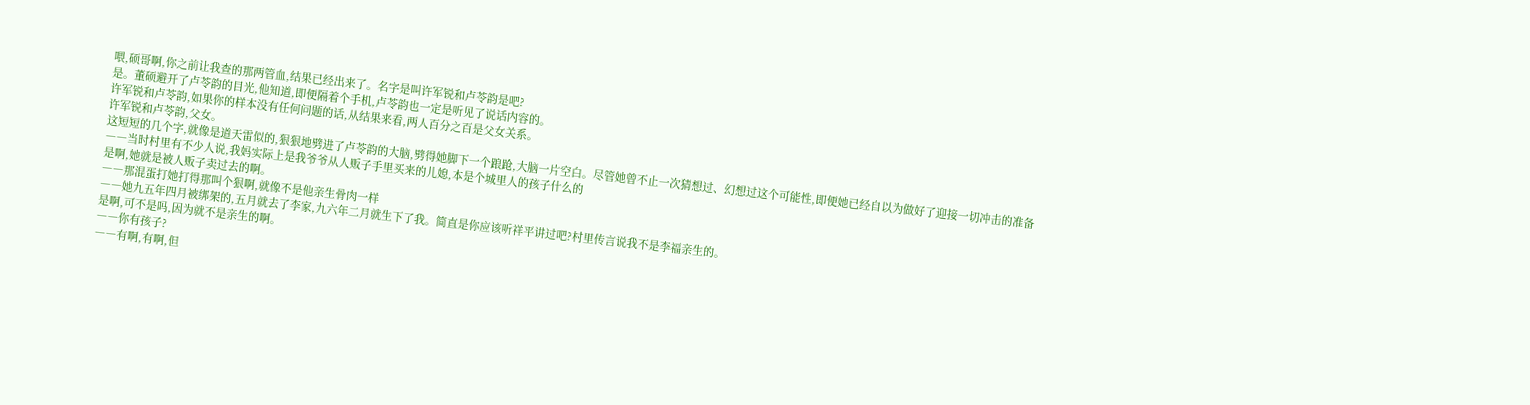喂,硕哥啊,你之前让我查的那两管血,结果已经出来了。名字是叫许军锐和卢苓韵是吧?
是。董硕避开了卢苓韵的目光,他知道,即便隔着个手机,卢苓韵也一定是听见了说话内容的。
许军锐和卢苓韵,如果你的样本没有任何问题的话,从结果来看,两人百分之百是父女关系。
许军锐和卢苓韵,父女。
这短短的几个字,就像是道天雷似的,狠狠地劈进了卢苓韵的大脑,劈得她脚下一个踉跄,大脑一片空白。尽管她曾不止一次猜想过、幻想过这个可能性,即便她已经自以为做好了迎接一切冲击的准备
――当时村里有不少人说,我妈实际上是我爷爷从人贩子手里买来的儿媳,本是个城里人的孩子什么的
是啊,她就是被人贩子卖过去的啊。
――那混蛋打她打得那叫个狠啊,就像不是他亲生骨肉一样
――她九五年四月被绑架的,五月就去了李家,九六年二月就生下了我。简直是你应该听祥平讲过吧?村里传言说我不是李福亲生的。
是啊,可不是吗,因为就不是亲生的啊。
――你有孩子?
――有啊,有啊,但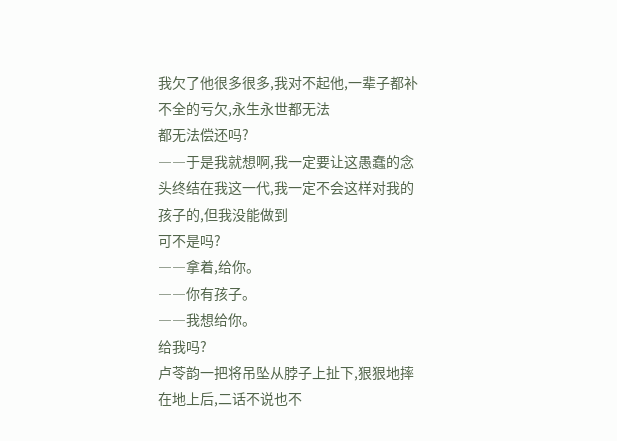我欠了他很多很多,我对不起他,一辈子都补不全的亏欠,永生永世都无法
都无法偿还吗?
――于是我就想啊,我一定要让这愚蠢的念头终结在我这一代,我一定不会这样对我的孩子的,但我没能做到
可不是吗?
――拿着,给你。
――你有孩子。
――我想给你。
给我吗?
卢苓韵一把将吊坠从脖子上扯下,狠狠地摔在地上后,二话不说也不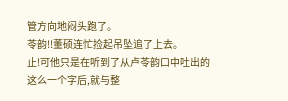管方向地闷头跑了。
苓韵!!董硕连忙捡起吊坠追了上去。
止!可他只是在听到了从卢苓韵口中吐出的这么一个字后,就与整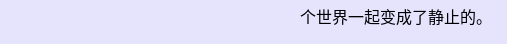个世界一起变成了静止的。